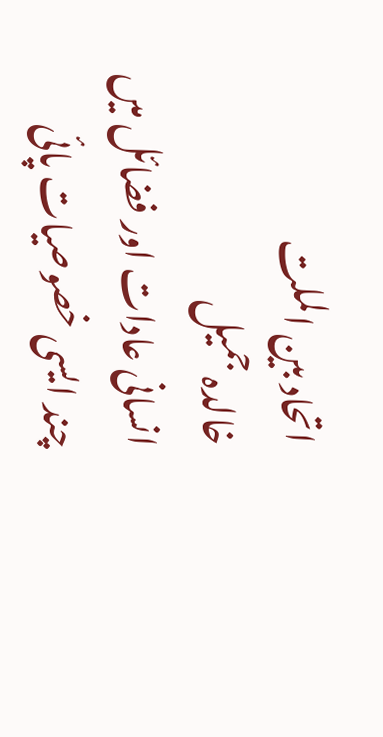اتحاد بین الملت
خالدہ جمیل
انسانی عادات اور فضائل میں چند ایسی خصوصیات پائی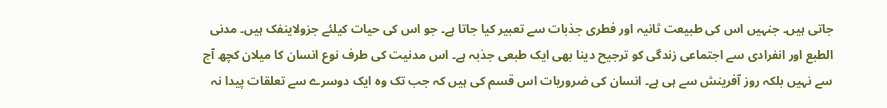جاتی ہیں۔ جنہیں اس کی طبیعت ثانیہ اور فطری جذبات سے تعبیر کیا جاتا ہے۔ جو اس کی حیات کیلئے جزولاینفک ہیں۔ مدنی الطبع اور انفرادی سے اجتماعی زندگی کو ترجیح دینا بھی ایک طبعی جذبہ ہے۔ اس مدنیت کی طرف نوع انسان کا میلان کچھ آج سے نہیں بلکہ روز آفرینش سے ہی ہے۔ انسان کی ضروریات اس قسم کی ہیں کہ جب تک وہ ایک دوسرے سے تعلقات پیدا نہ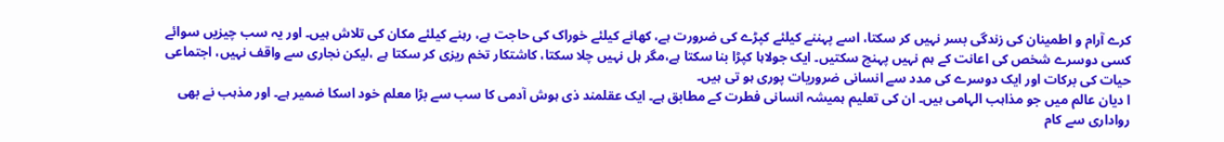کرے آرام و اطمینان کی زندگی بسر نہیں کر سکتا، اسے پہننے کیلئے کپڑے کی ضرورت ہے، کھانے کیلئے خوراک کی حاجت ہے، رہنے کیلئے مکان کی تلاش ہیں۔ اور یہ سب چیزیں سوائے کسی دوسرے شخص کی اعانت کے ہم نہیں پہنچ سکتیں۔ ایک جولاہا کپڑا بنا سکتا ہے،مگر ہل نہیں چلا سکتا، کاشتکار تخم ریزی کر سکتا ہے ،لیکن نجاری سے واقف نہیں، اجتماعی حیات کی برکات اور ایک دوسرے کی مدد سے انسانی ضروریات پوری ہو تی ہیں۔
ا دیان عالم میں جو مذاہب الہامی ہیں۔ ان کی تعلیم ہمیشہ انسانی فطرت کے مطابق ہے۔ ایک عقلمند ذی ہوش آدمی کا سب سے بڑا معلم خود اسکا ضمیر ہے۔ اور مذہب نے بھی رواداری سے کام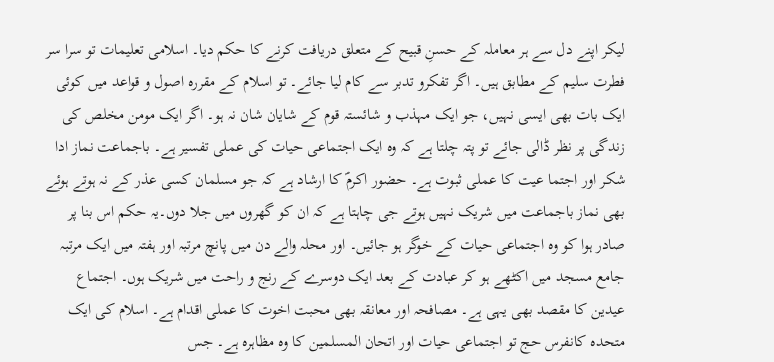لیکر اپنے دل سے ہر معاملہ کے حسنِ قبیح کے متعلق دریافت کرنے کا حکم دیا۔ اسلامی تعلیمات تو سرا سر فطرت سلیم کے مطابق ہیں۔ اگر تفکرو تدبر سے کام لیا جائے۔ تو اسلام کے مقررہ اصول و قواعد میں کوئی ایک بات بھی ایسی نہیں، جو ایک مہذب و شائستہ قوم کے شایان شان نہ ہو۔ اگر ایک مومن مخلص کی زندگی پر نظر ڈالی جائے تو پتہ چلتا ہے کہ وہ ایک اجتماعی حیات کی عملی تفسیر ہے۔ باجماعت نماز ادا شکر اور اجتما عیت کا عملی ثبوت ہے۔ حضور اکرمؐ کا ارشاد ہے کہ جو مسلمان کسی عذر کے نہ ہوتے ہوئے بھی نماز باجماعت میں شریک نہیں ہوتے جی چاہتا ہے کہ ان کو گھروں میں جلا دوں۔یہ حکم اس بنا پر صادر ہوا کو وہ اجتماعی حیات کے خوگر ہو جائیں۔ اور محلہ والے دن میں پانچ مرتبہ اور ہفتہ میں ایک مرتبہ جامع مسجد میں اکٹھے ہو کر عبادت کے بعد ایک دوسرے کے رنج و راحت میں شریک ہوں۔ اجتماع عیدین کا مقصد بھی یہی ہے۔ مصافحہ اور معانقہ بھی محبت اخوت کا عملی اقدام ہے۔ اسلام کی ایک متحدہ کانفرس حج تو اجتماعی حیات اور اتحان المسلمین کا وہ مظاہرہ ہے۔ جس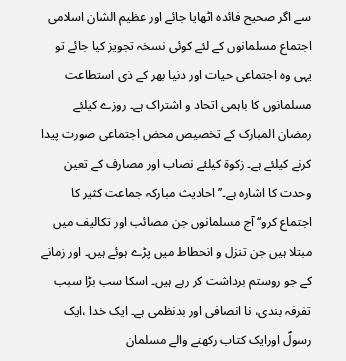سے اگر صحیح فائدہ اٹھایا جائے اور عظیم الشان اسلامی اجتماع مسلمانوں کے لئے کوئی نسخہ تجویز کیا جائے تو یہی وہ اجتماعی حیات اور دنیا بھر کے ذی استطاعت مسلمانوں کا باہمی اتحاد و اشتراک ہے۔ روزے کیلئے رمضان المبارک کے تخصیص محض اجتماعی صورت پیدا کرنے کیلئے ہے۔ زکوۃ کیلئے نصاب اور مصارف کے تعین وحدت کا اشارہ ہے۔’’ احادیث مبارکہ جماعت کثیر کا اجتماع کرو‘‘ آج مسلمانوں جن مصائب اور تکالیف میں مبتلا ہیں جن تنزل و انحطاط میں پڑے ہوئے ہیں۔ اور زمانے کے جو روستم برداشت کر رہے ہیں۔ اسکا سب بڑا سبب تفرفہ بندی، نا انصافی اور بدنظمی ہے۔ ایک خدا ،ایک رسولؐ اورایک کتاب رکھنے والے مسلمان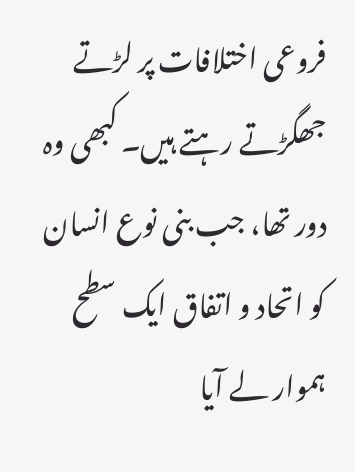فروعی اختلافات پر لڑتے جھگڑتے رہتے ہیں۔ کبھی وہ دور تھا، جب بنی نوع انسان کو اتحاد و اتفاق ایک سطح ہموار لے آیا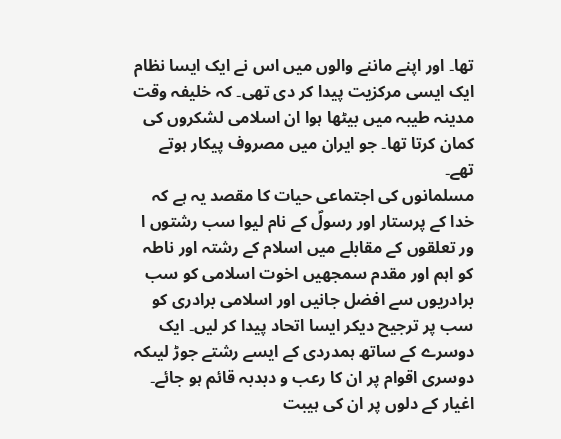تھا۔ اور اپنے ماننے والوں میں اس نے ایک ایسا نظام ایک ایسی مرکزیت پیدا کر دی تھی۔ کہ خلیفہ وقت مدینہ طیبہ میں بیٹھا ہوا ان اسلامی لشکروں کی کمان کرتا تھا۔ جو ایران میں مصروف پیکار ہوتے تھے۔
مسلمانوں کی اجتماعی حیات کا مقصد یہ ہے کہ خدا کے پرستار اور رسولؐ کے نام لیوا سب رشتوں ا ور تعلقوں کے مقابلے میں اسلام کے رشتہ اور ناطہ کو اہم اور مقدم سمجھیں اخوت اسلامی کو سب برادریوں سے افضل جانیں اور اسلامی برادری کو سب پر ترجیح دیکر ایسا اتحاد پیدا کر لیں۔ ایک دوسرے کے ساتھ ہمدردی کے ایسے رشتے جوڑ لیںکہ دوسری اقوام پر ان کا رعب و دبدبہ قائم ہو جائے۔ اغیار کے دلوں پر ان کی ہیبت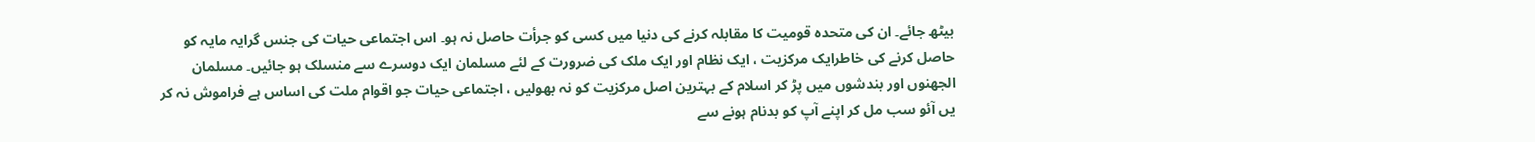بیٹھ جائے۔ ان کی متحدہ قومیت کا مقابلہ کرنے کی دنیا میں کسی کو جرأت حاصل نہ ہو۔ اس اجتماعی حیات کی جنس گرایہ مایہ کو حاصل کرنے کی خاطرایک مرکزیت ، ایک نظام اور ایک ملک کی ضرورت کے لئے مسلمان ایک دوسرے سے منسلک ہو جائیں۔ مسلمان الجھنوں اور بندشوں میں پڑ کر اسلام کے بہترین اصل مرکزیت کو نہ بھولیں ، اجتماعی حیات جو اقوام ملت کی اساس ہے فراموش نہ کر یں آئو سب مل کر اپنے آپ کو بدنام ہونے سے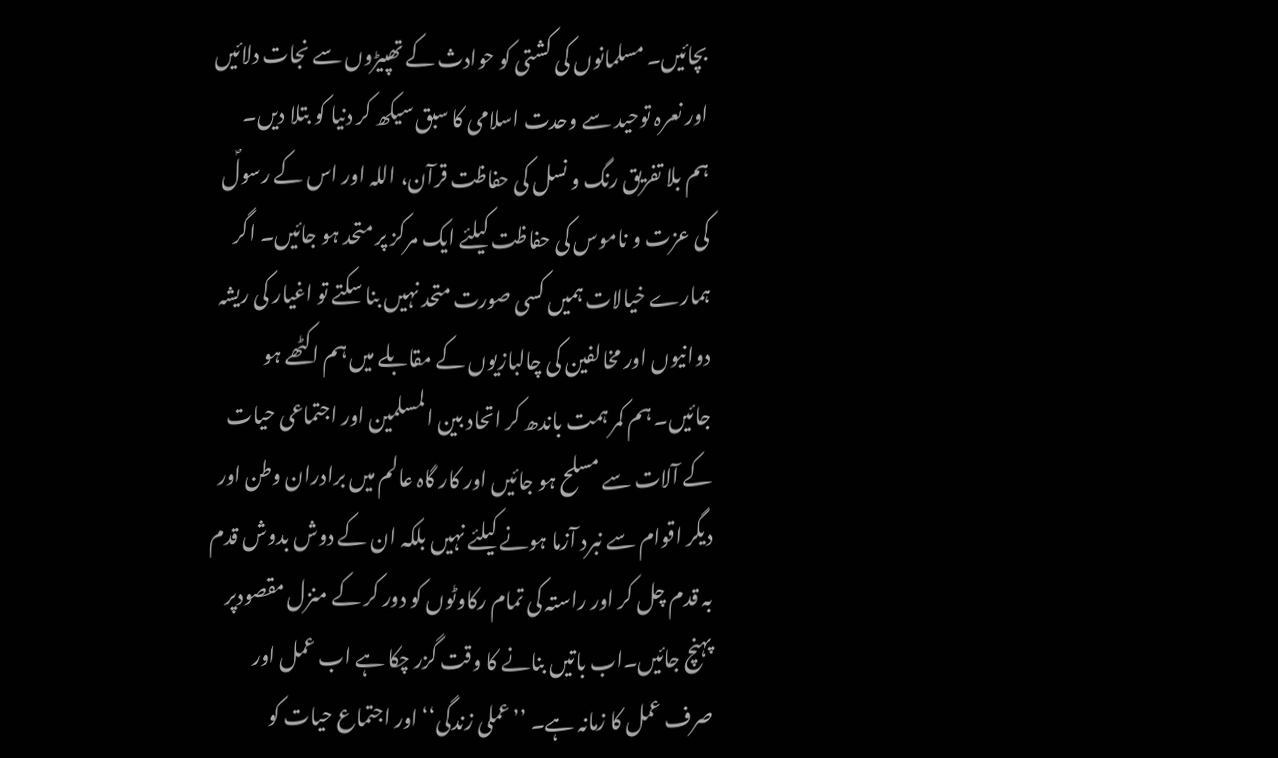بچائیں۔ مسلمانوں کی کشتی کو حوادث کے تھپیڑوں سے نجات دلائیں اور نعرہ توحید سے وحدت اسلامی کا سبق سیکھ کر دنیا کو بتلا دیں۔
ہم بلا تفریق رنگ و نسل کی حفاظت قرآن، اللہ اور اس کے رسولؐ کی عزت و ناموس کی حفاظت کیلئے ایک مرکز پر متحد ہو جائیں۔ اگر ہمارے خیالات ہمیں کسی صورت متحد نہیں بنا سکتے تو اغیار کی ریشہ دوانیوں اور مخالفین کی چالبازیوں کے مقابلے میں ہم اکٹھے ہو جائیں۔ ہم کمر ہمت باندھ کر اتحاد بین المسلمین اور اجتماعی حیات کے آلات سے مسلح ہو جائیں اور کار گاہ عالم میں برادران وطن اور دیگر اقوام سے نبرد آزما ہونے کیلئے نہیں بلکہ ان کے دوش بدوش قدم بہ قدم چل کر اور راستہ کی تمام رکاوٹوں کو دور کر کے منزل مقصودپر پہنچ جائیں۔اب باتیں بنانے کا وقت گزر چکا ہے اب عمل اور صرف عمل کا زمانہ ہے۔ ’’عملی زندگی‘‘ اور اجتماع حیات کو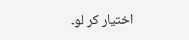اختیار کر لو۔